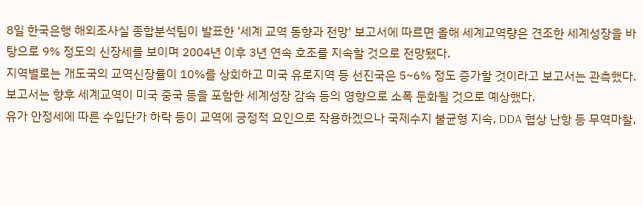8일 한국은행 해외조사실 종합분석팀이 발표한 '세계 교역 동향과 전망' 보고서에 따르면 올해 세계교역량은 견조한 세계성장을 바탕으로 9% 정도의 신장세를 보이며 2004년 이후 3년 연속 호조를 지속할 것으로 전망됐다.
지역별로는 개도국의 교역신장률이 10%를 상회하고 미국 유로지역 등 선진국은 5~6% 정도 증가할 것이라고 보고서는 관측했다.
보고서는 향후 세계교역이 미국 중국 등을 포함한 세계성장 감속 등의 영향으로 소폭 둔화될 것으로 예상했다.
유가 안정세에 따른 수입단가 하락 등이 교역에 긍정적 요인으로 작용하겠으나 국제수지 불균형 지속, DDA 협상 난항 등 무역마찰,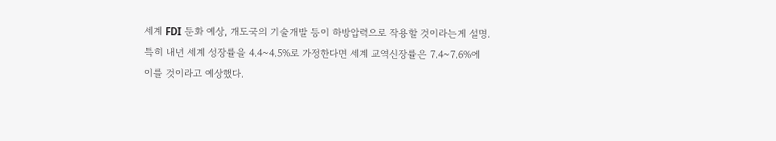세계 FDI 둔화 예상, 개도국의 기술개발 등이 하방압력으로 작용할 것이라는게 설명.
특히 내년 세계 성장률을 4.4~4.5%로 가정한다면 세계 교역신장률은 7.4~7.6%에 이를 것이라고 예상했다.